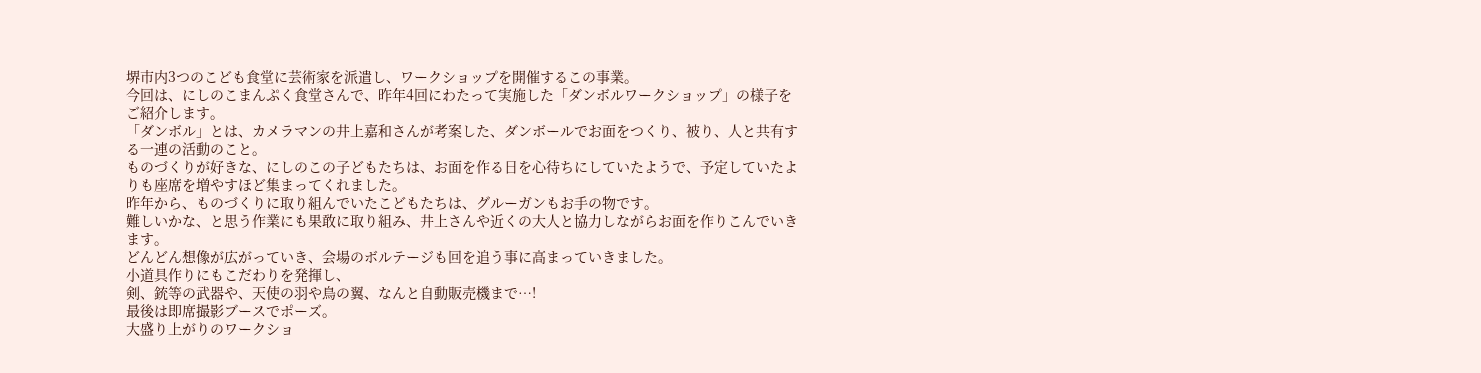堺市内3つのこども食堂に芸術家を派遣し、ワークショップを開催するこの事業。
今回は、にしのこまんぷく食堂さんで、昨年4回にわたって実施した「ダンボルワークショップ」の様子をご紹介します。
「ダンボル」とは、カメラマンの井上嘉和さんが考案した、ダンボールでお面をつくり、被り、人と共有する一連の活動のこと。
ものづくりが好きな、にしのこの子どもたちは、お面を作る日を心待ちにしていたようで、予定していたよりも座席を増やすほど集まってくれました。
昨年から、ものづくりに取り組んでいたこどもたちは、グルーガンもお手の物です。
難しいかな、と思う作業にも果敢に取り組み、井上さんや近くの大人と協力しながらお面を作りこんでいきます。
どんどん想像が広がっていき、会場のボルテージも回を追う事に高まっていきました。
小道具作りにもこだわりを発揮し、
剣、銃等の武器や、天使の羽や鳥の翼、なんと自動販売機まで…!
最後は即席撮影ブースでポーズ。
大盛り上がりのワークショ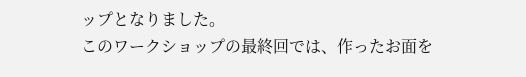ップとなりました。
このワークショップの最終回では、作ったお面を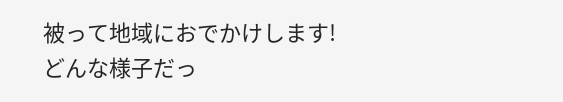被って地域におでかけします!
どんな様子だっ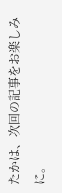たかは、次回の記事をお楽しみに。